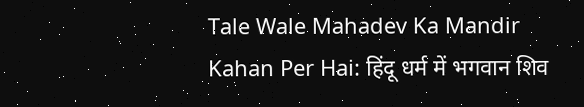Tale Wale Mahadev Ka Mandir Kahan Per Hai: हिंदू धर्म में भगवान शिव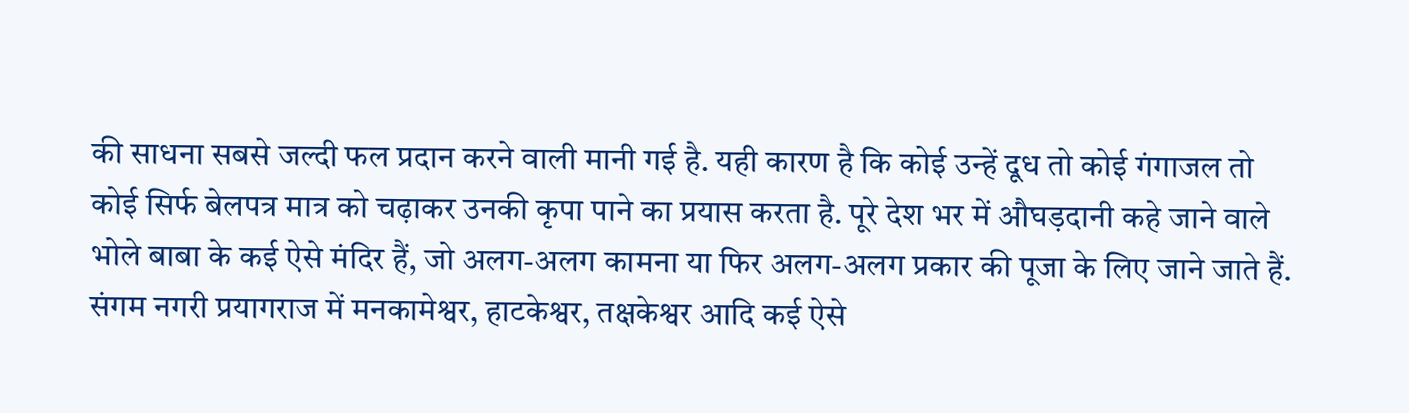की साधना सबसे जल्दी फल प्रदान करने वाली मानी गई है. यही कारण है कि कोई उन्हें दूध तो कोई गंगाजल तो कोई सिर्फ बेलपत्र मात्र को चढ़ाकर उनकी कृपा पाने का प्रयास करता है. पूरे देश भर में औघड़दानी कहे जाने वाले भोले बाबा के कई ऐसे मंदिर हैं, जो अलग-अलग कामना या फिर अलग-अलग प्रकार की पूजा के लिए जाने जाते हैं. संगम नगरी प्रयागराज में मनकामेश्वर, हाटकेश्वर, तक्षकेश्वर आदि कई ऐसे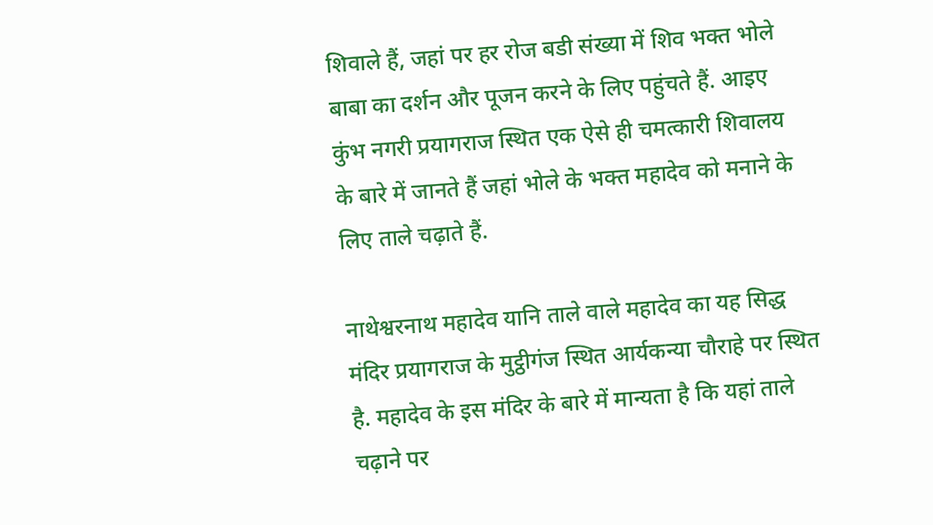शिवाले हैं, जहां पर हर रोज बडी संख्या में शिव भक्त भोले बाबा का दर्शन और पूजन करने के लिए पहुंचते हैं. आइए कुंभ नगरी प्रयागराज स्थित एक ऐसे ही चमत्कारी शिवालय के बारे में जानते हैं जहां भोले के भक्त महादेव को मनाने के लिए ताले चढ़ाते हैं.

नाथेश्वरनाथ महादेव यानि ताले वाले महादेव का यह सिद्ध मंदिर प्रयागराज के मुट्ठीगंज स्थित आर्यकन्या चौराहे पर स्थित है. महादेव के इस मंदिर के बारे में मान्यता है कि यहां ताले चढ़ाने पर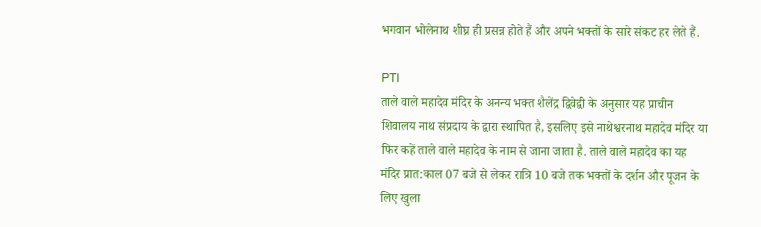भगवान भोलेनाथ शीघ्र ही प्रसन्न होते हैं और अपने भक्तों के सारे संकट हर लेते हैं.

PTI
ताले वाले महादेव मंदिर के अनन्य भक्त शैलेंद्र द्विवेद्वी के अनुसार यह प्राचीन शिवालय नाथ संप्रदाय के द्वारा स्थापित है, इसलिए इसे नाथेश्वरनाथ महादेव मंदिर या फिर कहें ताले वाले महादेव के नाम से जाना जाता है. ताले वाले महादेव का यह मंदिर प्रात:काल 07 बजे से लेकर रात्रि 10 बजे तक भक्तों के दर्शन और पूजन के लिए खुला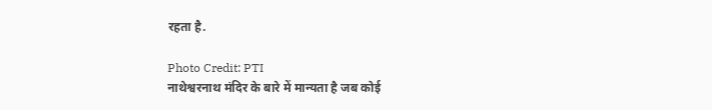रहता है.

Photo Credit: PTI
नाथेश्वरनाथ मंदिर के बारे में मान्यता है जब कोई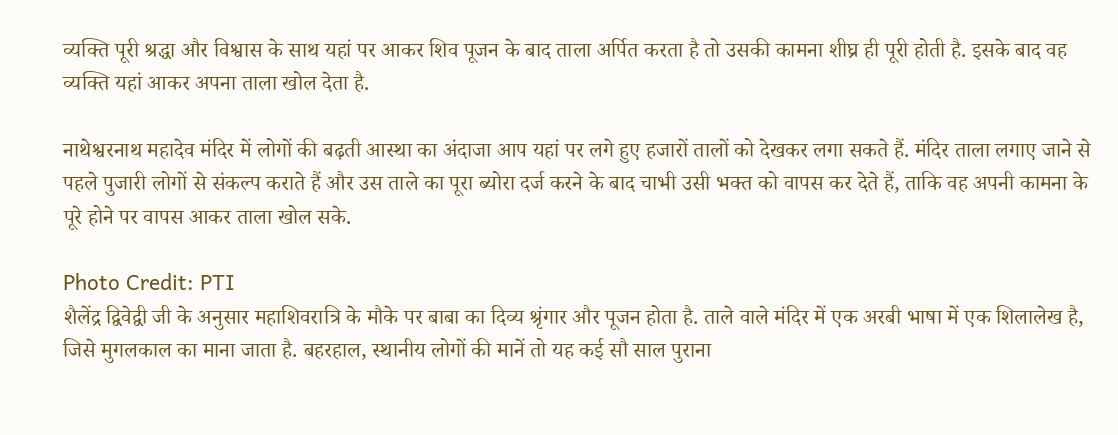व्यक्ति पूरी श्रद्धा और विश्वास के साथ यहां पर आकर शिव पूजन के बाद ताला अर्पित करता है तो उसकी कामना शीघ्र ही पूरी होती है. इसके बाद वह व्यक्ति यहां आकर अपना ताला खोल देता है.

नाथेश्वरनाथ महादेव मंदिर में लोगों की बढ़ती आस्था का अंदाजा आप यहां पर लगे हुए हजारों तालों को देखकर लगा सकते हैं. मंदिर ताला लगाए जाने से पहले पुजारी लोगों से संकल्प कराते हैं और उस ताले का पूरा ब्योरा दर्ज करने के बाद चाभी उसी भक्त को वापस कर देते हैं, ताकि वह अपनी कामना के पूरे होने पर वापस आकर ताला खोल सके.

Photo Credit: PTI
शैलेंद्र द्विवेद्वी जी के अनुसार महाशिवरात्रि के मौके पर बाबा का दिव्य श्रृंगार और पूजन होता है. ताले वाले मंदिर में एक अरबी भाषा में एक शिलालेख है, जिसे मुगलकाल का माना जाता है. बहरहाल, स्थानीय लोगों की मानें तो यह कई सौ साल पुराना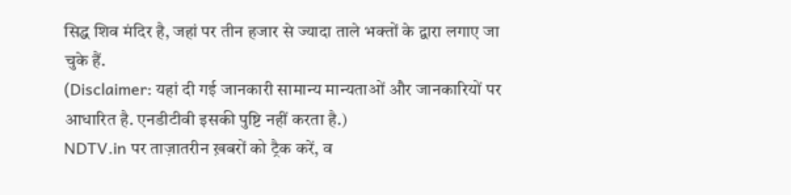सिद्ध शिव मंदिर है, जहां पर तीन हजार से ज्यादा ताले भक्तों के द्वारा लगाए जा चुके हैं.
(Disclaimer: यहां दी गई जानकारी सामान्य मान्यताओं और जानकारियों पर आधारित है. एनडीटीवी इसकी पुष्टि नहीं करता है.)
NDTV.in पर ताज़ातरीन ख़बरों को ट्रैक करें, व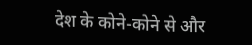देश के कोने-कोने से और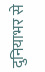दुनियाभर से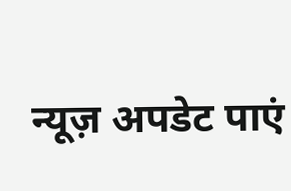न्यूज़ अपडेट पाएं